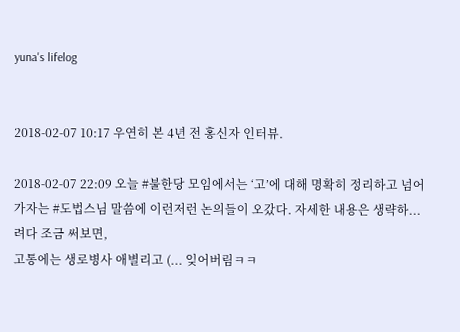yuna's lifelog


2018-02-07 10:17 우연히 본 4년 전 홍신자 인터뷰.

2018-02-07 22:09 오늘 #불한당 모임에서는 ‘고’에 대해 명확히 정리하고 넘어가자는 #도법스님 말씀에 이런저런 논의들이 오갔다. 자세한 내용은 생략하...려다 조금 써보면,
고통에는 생로병사 애별리고 (... 잊어버림ㅋㅋ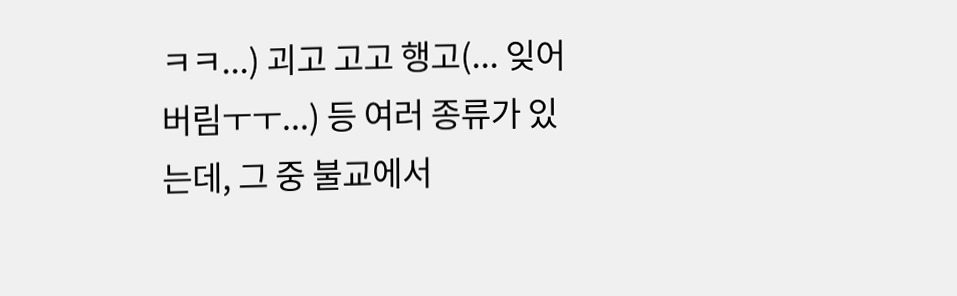ㅋㅋ...) 괴고 고고 행고(... 잊어버림ㅜㅜ...) 등 여러 종류가 있는데, 그 중 불교에서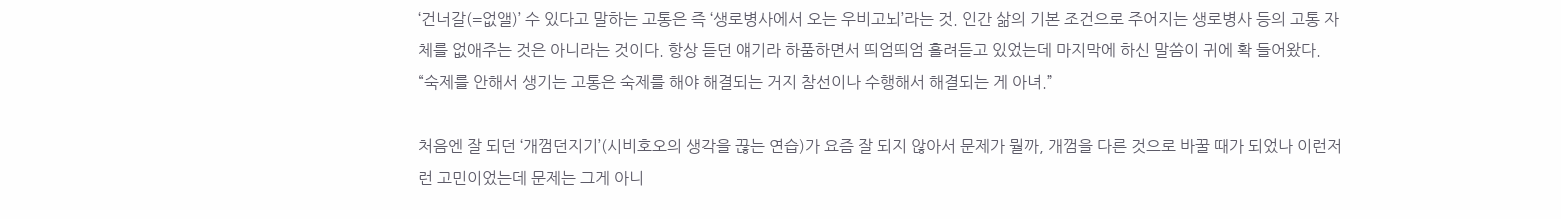‘건너갈(=없앨)’ 수 있다고 말하는 고통은 즉 ‘생로병사에서 오는 우비고뇌’라는 것. 인간 삶의 기본 조건으로 주어지는 생로병사 등의 고통 자체를 없애주는 것은 아니라는 것이다. 항상 듣던 얘기라 하품하면서 띄엄띄엄 흘려듣고 있었는데 마지막에 하신 말씀이 귀에 확 들어왔다.
“숙제를 안해서 생기는 고통은 숙제를 해야 해결되는 거지 참선이나 수행해서 해결되는 게 아녀.”

처음엔 잘 되던 ‘개껌던지기’(시비호오의 생각을 끊는 연습)가 요즘 잘 되지 않아서 문제가 뭘까, 개껌을 다른 것으로 바꿀 때가 되었나 이런저런 고민이었는데 문제는 그게 아니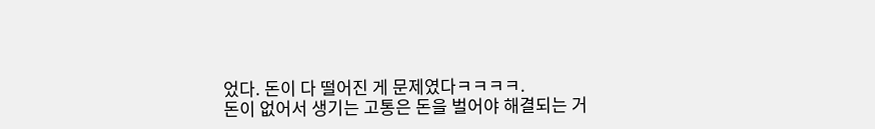었다. 돈이 다 떨어진 게 문제였다ㅋㅋㅋㅋ.
돈이 없어서 생기는 고통은 돈을 벌어야 해결되는 거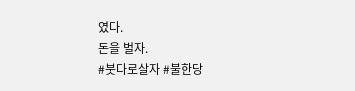였다.
돈을 벌자.
#붓다로살자 #불한당